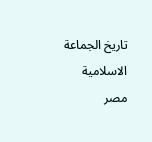تاريخ الجماعة الاسلامية مصر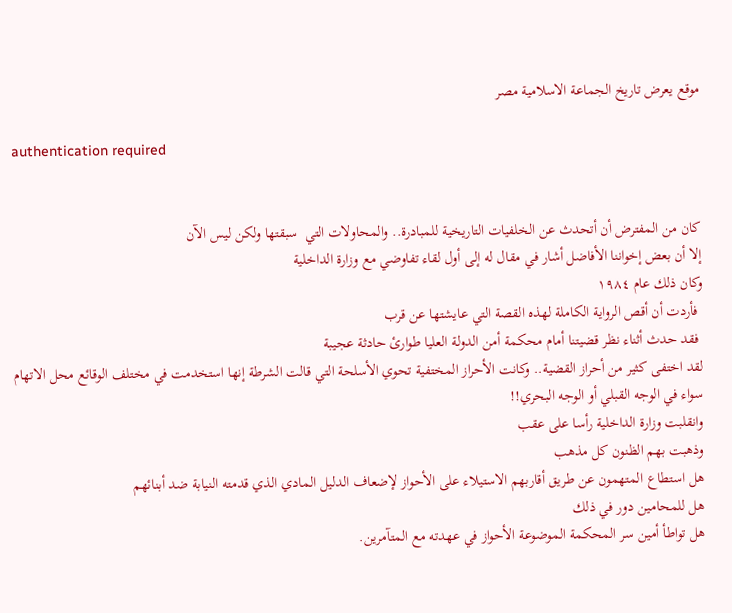موقع يعرض تاريخ الجماعة الاسلامية مصر

authentication required


كان من المفترض أن أتحدث عن الخلفيات التاريخية للمبادرة.. والمحاولات التي  سبقتها ولكن ليس الآن
إلا أن بعض إخواننا الأفاضل أشار في مقال له إلى أول لقاء تفاوضي مع وزارة الداخلية
وكان ذلك عام ١٩٨٤
 فأردت أن أقص الرواية الكاملة لهذه القصة التي عايشتها عن قرب
 فقد حدث أثناء نظر قضيتنا أمام محكمة أمن الدولة العليا طوارئ حادثة عجيبة
لقد اختفى كثير من أحراز القضية.. وكانت الأحراز المختفية تحوي الأسلحة التي قالت الشرطة إنها استخدمت في مختلف الوقائع محل الاتهام سواء في الوجه القبلي أو الوجه البحري!!
وانقلبت وزارة الداخلية رأسا على عقب
وذهبت بهم الظنون كل مذهب
هل استطاع المتهمون عن طريق أقاربهم الاستيلاء على الأحواز لإضعاف الدليل المادي الذي قدمته النيابة ضد أبنائهم
هل للمحامين دور في ذلك
هل تواطأ أمين سر المحكمة الموضوعة الأحواز في عهدته مع المتآمرين.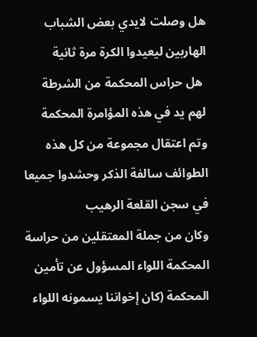هل وصلت لايدي بعض الشباب الهاربين ليعيدوا الكرة مرة ثانية
 هل حراس المحكمة من الشرطة لهم يد في هذه المؤامرة المحكمة
وتم اعتقال مجموعة من كل هذه الطوائف سالفة الذكر وحشدوا جميعا في سجن القلعة الرهيب
وكان من جملة المعتقلين من حراسة المحكمة اللواء المسؤول عن تأمين المحكمة (كان إخواننا يسمونه اللواء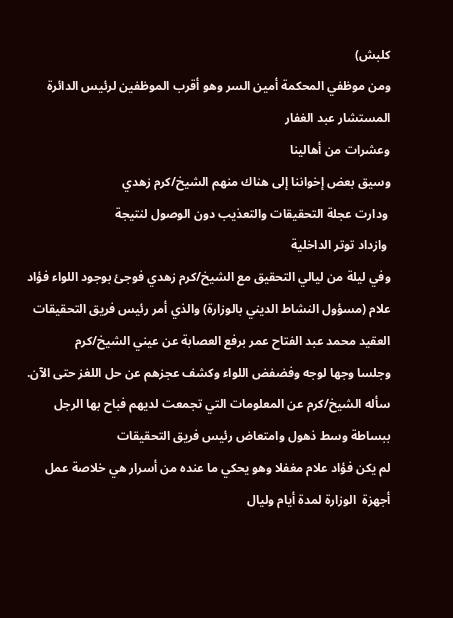كلبش)
ومن موظفي المحكمة أمين السر وهو أقرب الموظفين لرئيس الدائرة المستشار عبد الغفار
وعشرات من أهالينا
وسيق بعض إخواننا إلى هناك منهم الشيخ/كرم زهدي
 ودارت عجلة التحقيقات والتعذيب دون الوصول لنتيجة
 وازداد توتر الداخلية
وفي ليلة من ليالي التحقيق مع الشيخ/كرم زهدي فوجئ بوجود اللواء فؤاد علام (مسؤول النشاط الديني بالوزارة) والذي أمر رئيس فريق التحقيقات العقيد محمد عبد الفتاح عمر برفع العصابة عن عيني الشيخ/كرم
وجلسا وجها لوجه وفضفض اللواء وكشف عجزهم عن حل اللغز حتى الآن.
سأله الشيخ/كرم عن المعلومات التي تجمعت لديهم فباح بها الرجل ببساطة وسط ذهول وامتعاض رئيس فريق التحقيقات
لم يكن فؤاد علام مغفلا وهو يحكي ما عنده من أسرار هي خلاصة عمل أجهزة  الوزارة لمدة أيام وليال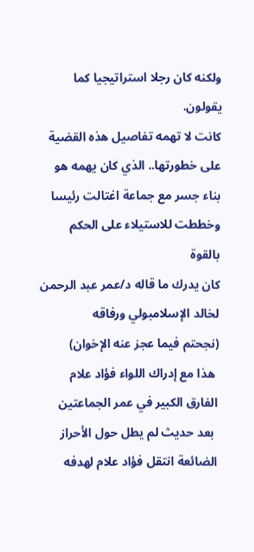ولكنه كان رجلا استراتيجيا كما يقولون.
كانت لا تهمه تفاصيل هذه القضية على خطورتها.. الذي كان يهمه هو بناء جسر مع جماعة اغتالت رئيسا وخططت للاستيلاء على الحكم بالقوة
كان يدرك ما قاله د/عمر عبد الرحمن لخالد الإسلامبولي ورفاقه
(نجحتم فيما عجز عنه الإخوان)
 هذا مع إدراك اللواء فؤاد علام الفارق الكبير في عمر الجماعتين
 بعد حديث لم يطل حول الأحراز الضائعة انتقل فؤاد علام لهدفه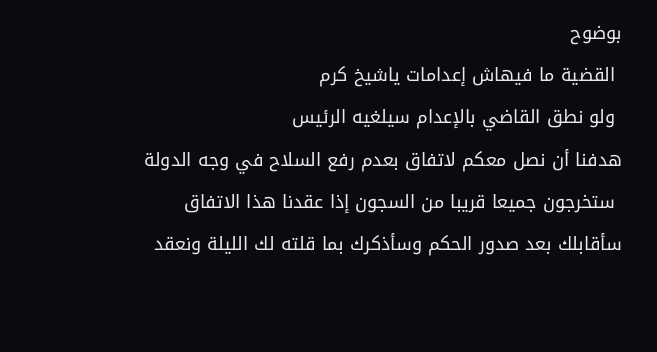بوضوح
 القضية ما فيهاش إعدامات ياشيخ كرم
 ولو نطق القاضي بالإعدام سيلغيه الرئيس
هدفنا أن نصل معكم لاتفاق بعدم رفع السلاح في وجه الدولة
 ستخرجون جميعا قريبا من السجون إذا عقدنا هذا الاتفاق
سأقابلك بعد صدور الحكم وسأذكرك بما قلته لك الليلة ونعقد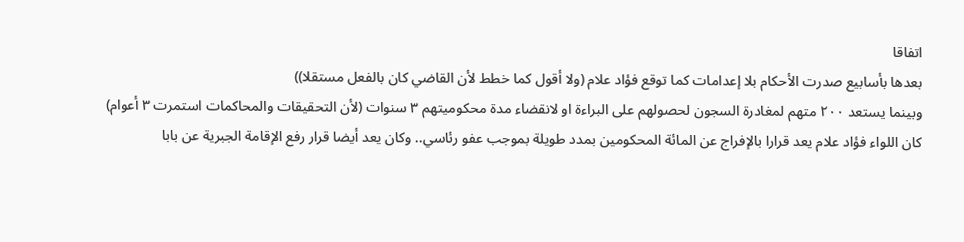اتفاقا
بعدها بأسابيع صدرت الأحكام بلا إعدامات كما توقع فؤاد علام (ولا أقول كما خطط لأن القاضي كان بالفعل مستقلا))
وبينما يستعد ٢٠٠ متهم لمغادرة السجون لحصولهم على البراءة او لانقضاء مدة محكوميتهم ٣ سنوات (لأن التحقيقات والمحاكمات استمرت ٣ أعوام)
كان اللواء فؤاد علام يعد قرارا بالإفراج عن المائة المحكومين بمدد طويلة بموجب عفو رئاسي.. وكان يعد أيضا قرار رفع الإقامة الجبرية عن بابا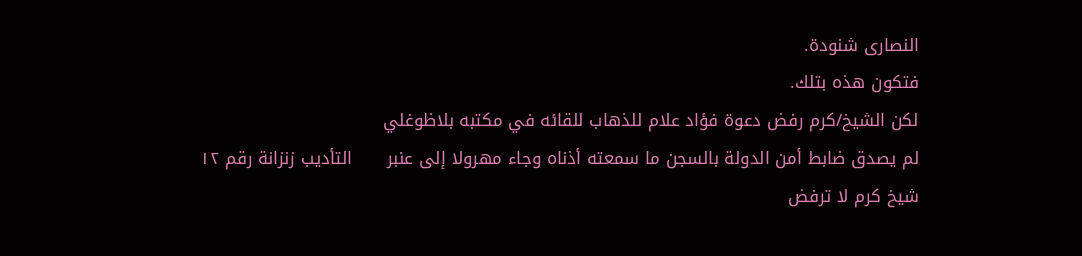النصارى شنودة.
فتكون هذه بتلك.
لكن الشيخ/كرم رفض دعوة فؤاد علام للذهاب للقائه في مكتبه بلاظوغلي
لم يصدق ضابط أمن الدولة بالسجن ما سمعته أذناه وجاء مهرولا إلى عنبر      التأديب زنزانة رقم ١٢
شيخ كرم لا ترفض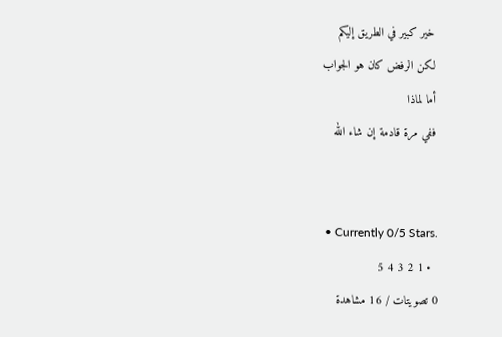خير كبير في الطريق إليكم
لكن الرفض كان هو الجواب
أما لماذا
ففي مرة قادمة إن شاء الله


  • Currently 0/5 Stars.
  • 1 2 3 4 5
0 تصويتات / 16 مشاهدة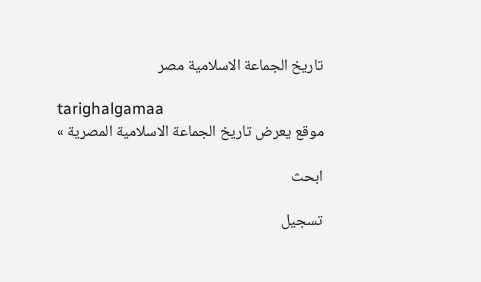تاريخ الجماعة الاسلامية مصر

tarighalgamaa
موقع يعرض تاريخ الجماعة الاسلامية المصرية »

ابحث

تسجيل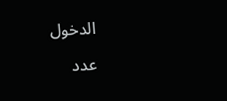الدخول

عدد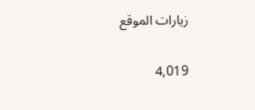زيارات الموقع

4,019